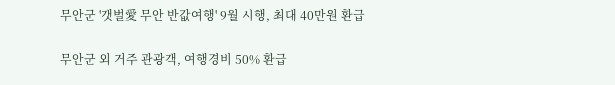무안군 '갯벌愛 무안 반값여행' 9월 시행, 최대 40만원 환급

무안군 외 거주 관광객, 여행경비 50% 환급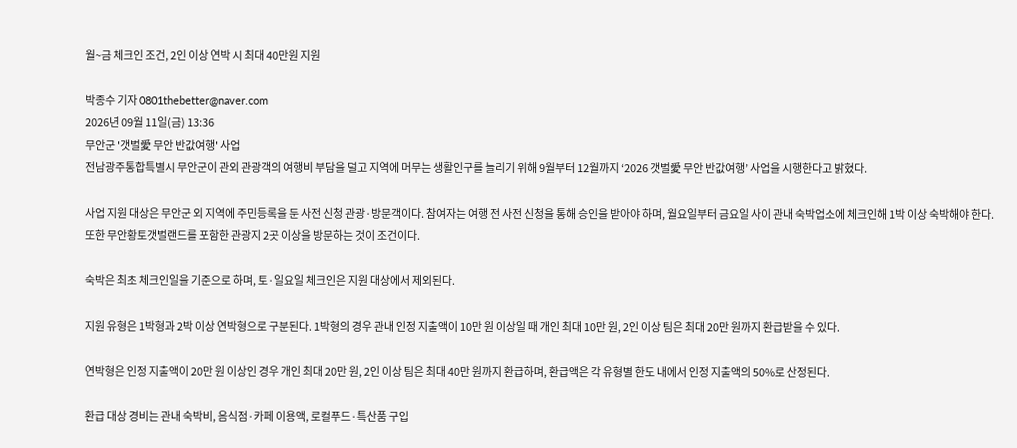월~금 체크인 조건, 2인 이상 연박 시 최대 40만원 지원

박종수 기자 0801thebetter@naver.com
2026년 09월 11일(금) 13:36
무안군 '갯벌愛 무안 반값여행' 사업
전남광주통합특별시 무안군이 관외 관광객의 여행비 부담을 덜고 지역에 머무는 생활인구를 늘리기 위해 9월부터 12월까지 ‘2026 갯벌愛 무안 반값여행’ 사업을 시행한다고 밝혔다.

사업 지원 대상은 무안군 외 지역에 주민등록을 둔 사전 신청 관광·방문객이다. 참여자는 여행 전 사전 신청을 통해 승인을 받아야 하며, 월요일부터 금요일 사이 관내 숙박업소에 체크인해 1박 이상 숙박해야 한다. 또한 무안황토갯벌랜드를 포함한 관광지 2곳 이상을 방문하는 것이 조건이다.

숙박은 최초 체크인일을 기준으로 하며, 토·일요일 체크인은 지원 대상에서 제외된다.

지원 유형은 1박형과 2박 이상 연박형으로 구분된다. 1박형의 경우 관내 인정 지출액이 10만 원 이상일 때 개인 최대 10만 원, 2인 이상 팀은 최대 20만 원까지 환급받을 수 있다.

연박형은 인정 지출액이 20만 원 이상인 경우 개인 최대 20만 원, 2인 이상 팀은 최대 40만 원까지 환급하며, 환급액은 각 유형별 한도 내에서 인정 지출액의 50%로 산정된다.

환급 대상 경비는 관내 숙박비, 음식점·카페 이용액, 로컬푸드·특산품 구입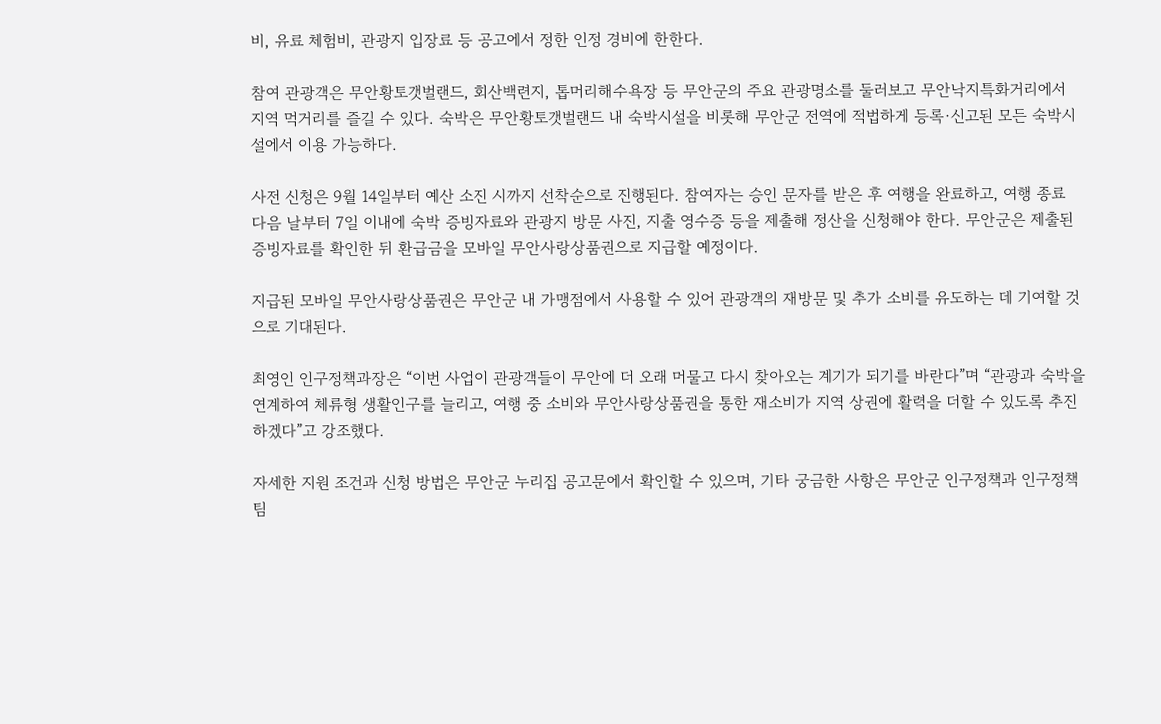비, 유료 체험비, 관광지 입장료 등 공고에서 정한 인정 경비에 한한다.

참여 관광객은 무안황토갯벌랜드, 회산백련지, 톱머리해수욕장 등 무안군의 주요 관광명소를 둘러보고 무안낙지특화거리에서 지역 먹거리를 즐길 수 있다. 숙박은 무안황토갯벌랜드 내 숙박시설을 비롯해 무안군 전역에 적법하게 등록·신고된 모든 숙박시설에서 이용 가능하다.

사전 신청은 9월 14일부터 예산 소진 시까지 선착순으로 진행된다. 참여자는 승인 문자를 받은 후 여행을 완료하고, 여행 종료 다음 날부터 7일 이내에 숙박 증빙자료와 관광지 방문 사진, 지출 영수증 등을 제출해 정산을 신청해야 한다. 무안군은 제출된 증빙자료를 확인한 뒤 환급금을 모바일 무안사랑상품권으로 지급할 예정이다.

지급된 모바일 무안사랑상품권은 무안군 내 가맹점에서 사용할 수 있어 관광객의 재방문 및 추가 소비를 유도하는 데 기여할 것으로 기대된다.

최영인 인구정책과장은 “이번 사업이 관광객들이 무안에 더 오래 머물고 다시 찾아오는 계기가 되기를 바란다”며 “관광과 숙박을 연계하여 체류형 생활인구를 늘리고, 여행 중 소비와 무안사랑상품권을 통한 재소비가 지역 상권에 활력을 더할 수 있도록 추진하겠다”고 강조했다.

자세한 지원 조건과 신청 방법은 무안군 누리집 공고문에서 확인할 수 있으며, 기타 궁금한 사항은 무안군 인구정책과 인구정책팀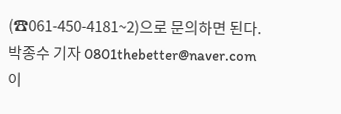(☎061-450-4181~2)으로 문의하면 된다.
박종수 기자 0801thebetter@naver.com
이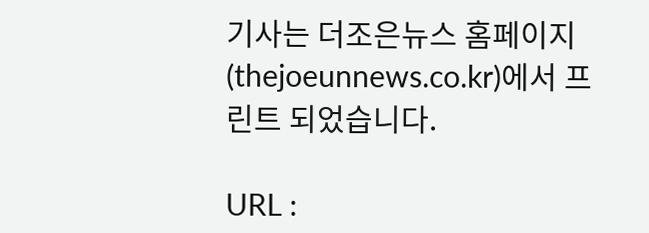기사는 더조은뉴스 홈페이지(thejoeunnews.co.kr)에서 프린트 되었습니다.

URL :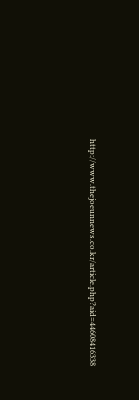http://www.thejoeunnews.co.kr/article.php?aid=44608416338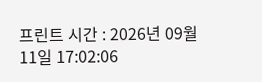프린트 시간 : 2026년 09월 11일 17:02:06